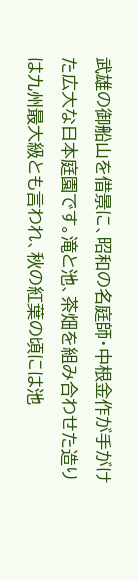武雄の御船山を借景に、昭和の名庭師・中根金作が手がけた広大な日本庭園です。滝と池、茶畑を組み合わせた造りは九州最大級とも言われ、秋の紅葉の頃には池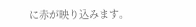に赤が映り込みます。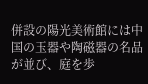併設の陽光美術館には中国の玉器や陶磁器の名品が並び、庭を歩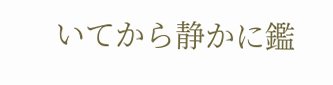いてから静かに鑑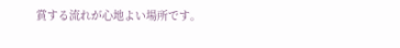賞する流れが心地よい場所です。